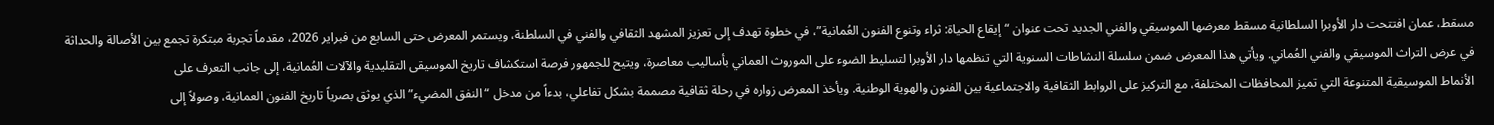مسقط، عمان افتتحت دار الأوبرا السلطانية مسقط معرضها الموسيقي والفني الجديد تحت عنوان “إيقاع الحياة: ثراء وتنوع الفنون العُمانية”، في خطوة تهدف إلى تعزيز المشهد الثقافي والفني في السلطنة، ويستمر المعرض حتى السابع من فبراير 2026، مقدماً تجربة مبتكرة تجمع بين الأصالة والحداثة في عرض التراث الموسيقي والفني العُماني. ويأتي هذا المعرض ضمن سلسلة النشاطات السنوية التي تنظمها دار الأوبرا لتسليط الضوء على الموروث العماني بأساليب معاصرة، ويتيح للجمهور فرصة استكشاف تاريخ الموسيقى التقليدية والآلات العُمانية، إلى جانب التعرف على
الأنماط الموسيقية المتنوعة التي تميز المحافظات المختلفة، مع التركيز على الروابط الثقافية والاجتماعية بين الفنون والهوية الوطنية. ويأخذ المعرض زواره في رحلة ثقافية مصممة بشكل تفاعلي، بدءاً من مدخل “النفق المضيء” الذي يوثق بصرياً تاريخ الفنون العمانية، وصولاً إلى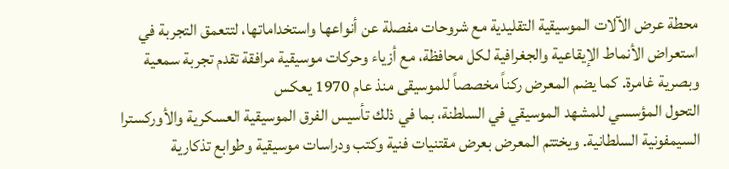محطة عرض الآلات الموسيقية التقليدية مع شروحات مفصلة عن أنواعها واستخداماتها، لتتعمق التجربة في استعراض الأنماط الإيقاعية والجغرافية لكل محافظة، مع أزياء وحركات موسيقية مرافقة تقدم تجربة سمعية وبصرية غامرة. كما يضم المعرض ركناً مخصصاً للموسيقى منذ عام 1970 يعكس
التحول المؤسسي للمشهد الموسيقي في السلطنة، بما في ذلك تأسيس الفرق الموسيقية العسكرية والأوركسترا السيمفونية السلطانية. ويختتم المعرض بعرض مقتنيات فنية وكتب ودراسات موسيقية وطوابع تذكارية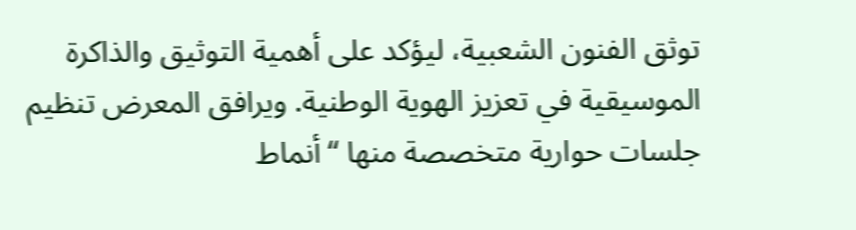توثق الفنون الشعبية، ليؤكد على أهمية التوثيق والذاكرة الموسيقية في تعزيز الهوية الوطنية. ويرافق المعرض تنظيم جلسات حوارية متخصصة منها “أنماط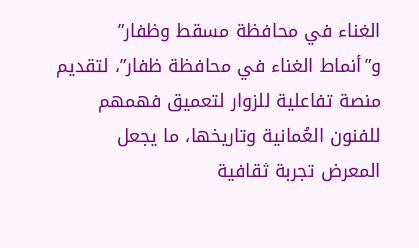الغناء في محافظة مسقط وظفار” و”أنماط الغناء في محافظة ظفار”، لتقديم منصة تفاعلية للزوار لتعميق فهمهم للفنون العُمانية وتاريخها، ما يجعل المعرض تجربة ثقافية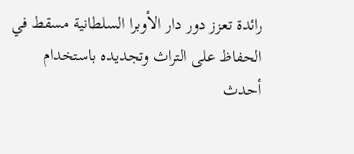رائدة تعزز دور دار الأوبرا السلطانية مسقط في الحفاظ على التراث وتجديده باستخدام أحدث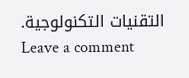التقنيات التكنولوجية.
Leave a comment